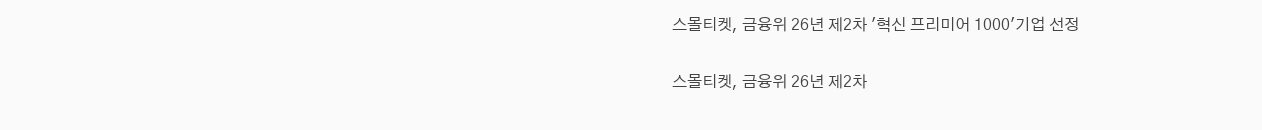스몰티켓, 금융위 26년 제2차 '혁신 프리미어 1000'기업 선정

스몰티켓, 금융위 26년 제2차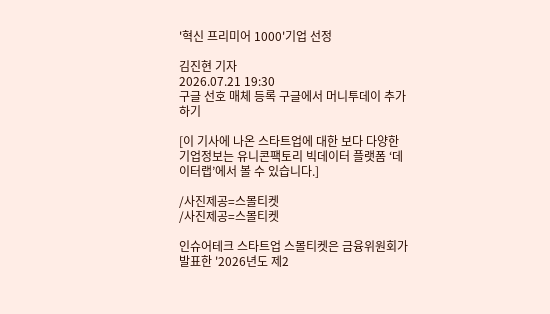'혁신 프리미어 1000'기업 선정

김진현 기자
2026.07.21 19:30
구글 선호 매체 등록 구글에서 머니투데이 추가하기

[이 기사에 나온 스타트업에 대한 보다 다양한 기업정보는 유니콘팩토리 빅데이터 플랫폼 ‘데이터랩’에서 볼 수 있습니다.]

/사진제공=스몰티켓
/사진제공=스몰티켓

인슈어테크 스타트업 스몰티켓은 금융위원회가 발표한 '2026년도 제2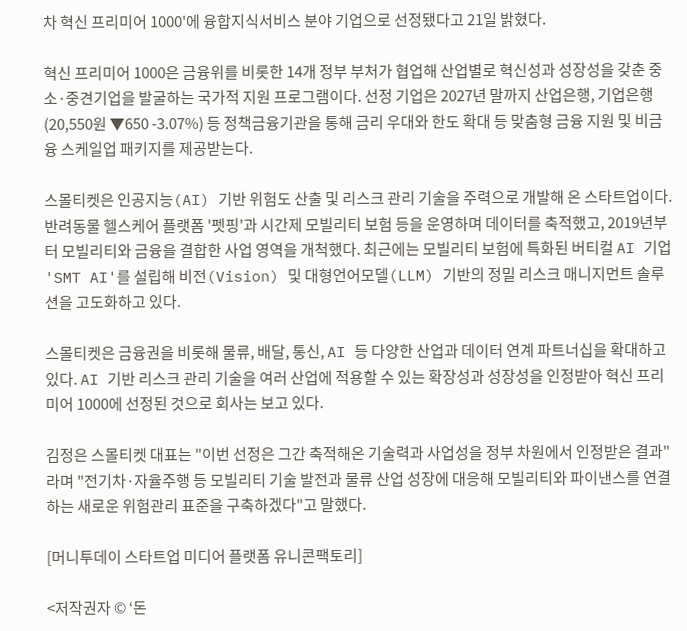차 혁신 프리미어 1000'에 융합지식서비스 분야 기업으로 선정됐다고 21일 밝혔다.

혁신 프리미어 1000은 금융위를 비롯한 14개 정부 부처가 협업해 산업별로 혁신성과 성장성을 갖춘 중소·중견기업을 발굴하는 국가적 지원 프로그램이다. 선정 기업은 2027년 말까지 산업은행, 기업은행(20,550원 ▼650 -3.07%) 등 정책금융기관을 통해 금리 우대와 한도 확대 등 맞춤형 금융 지원 및 비금융 스케일업 패키지를 제공받는다.

스몰티켓은 인공지능(AI) 기반 위험도 산출 및 리스크 관리 기술을 주력으로 개발해 온 스타트업이다. 반려동물 헬스케어 플랫폼 '펫핑'과 시간제 모빌리티 보험 등을 운영하며 데이터를 축적했고, 2019년부터 모빌리티와 금융을 결합한 사업 영역을 개척했다. 최근에는 모빌리티 보험에 특화된 버티컬 AI 기업 'SMT AI'를 설립해 비전(Vision) 및 대형언어모델(LLM) 기반의 정밀 리스크 매니지먼트 솔루션을 고도화하고 있다.

스몰티켓은 금융권을 비롯해 물류, 배달, 통신, AI 등 다양한 산업과 데이터 연계 파트너십을 확대하고 있다. AI 기반 리스크 관리 기술을 여러 산업에 적용할 수 있는 확장성과 성장성을 인정받아 혁신 프리미어 1000에 선정된 것으로 회사는 보고 있다.

김정은 스몰티켓 대표는 "이번 선정은 그간 축적해온 기술력과 사업성을 정부 차원에서 인정받은 결과"라며 "전기차·자율주행 등 모빌리티 기술 발전과 물류 산업 성장에 대응해 모빌리티와 파이낸스를 연결하는 새로운 위험관리 표준을 구축하겠다"고 말했다.

[머니투데이 스타트업 미디어 플랫폼 유니콘팩토리]

<저작권자 © ‘돈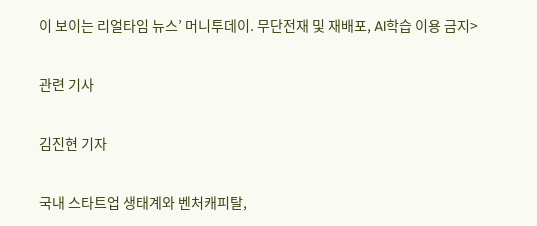이 보이는 리얼타임 뉴스’ 머니투데이. 무단전재 및 재배포, AI학습 이용 금지>

관련 기사

김진현 기자

국내 스타트업 생태계와 벤처캐피탈,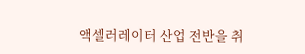액셀러레이터 산업 전반을 취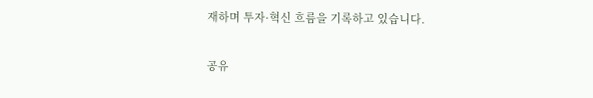재하며 투자·혁신 흐름을 기록하고 있습니다.

공유